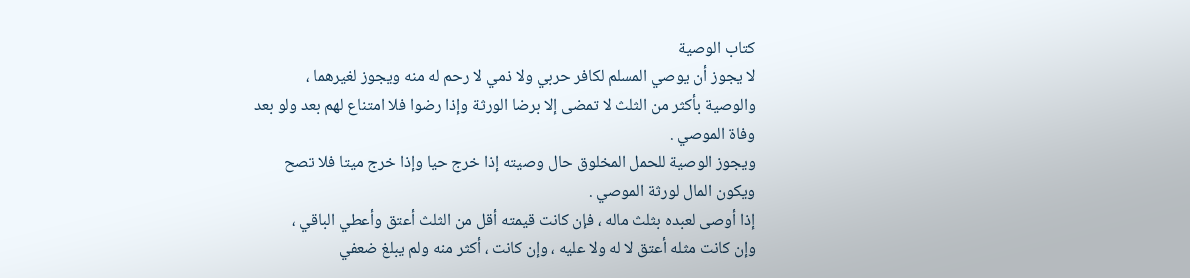كتاب الوصية
لا يجوز أن يوصي المسلم لكافر حربي ولا ذمي لا رحم له منه ويجوز لغيرهما ،
والوصية بأكثر من الثلث لا تمضى إلا برضا الورثة وإذا رضوا فلا امتناع لهم بعد ولو بعد
وفاة الموصي .
ويجوز الوصية للحمل المخلوق حال وصيته إذا خرج حيا وإذا خرج ميتا فلا تصح
ويكون المال لورثة الموصي .
إذا أوصى لعبده بثلث ماله ، فإن كانت قيمته أقل من الثلث أعتق وأعطي الباقي ،
وإن كانت مثله أعتق لا له ولا عليه ، وإن كانت ، أكثر منه ولم يبلغ ضعفي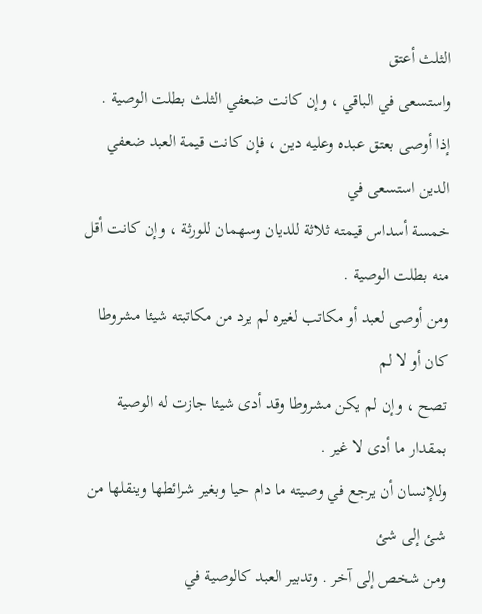الثلث أعتق
واستسعى في الباقي ، وإن كانت ضعفي الثلث بطلت الوصية .
إذا أوصى بعتق عبده وعليه دين ، فإن كانت قيمة العبد ضعفي الدين استسعى في
خمسة أسداس قيمته ثلاثة للديان وسهمان للورثة ، وإن كانت أقل منه بطلت الوصية .
ومن أوصى لعبد أو مكاتب لغيره لم يرد من مكاتبته شيئا مشروطا كان أو لا لم
تصح ، وإن لم يكن مشروطا وقد أدى شيئا جازت له الوصية بمقدار ما أدى لا غير .
وللإنسان أن يرجع في وصيته ما دام حيا وبغير شرائطها وينقلها من شئ إلى شئ
ومن شخص إلى آخر . وتدبير العبد كالوصية في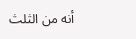أنه من الثلث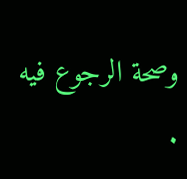وصحة الرجوع فيه .